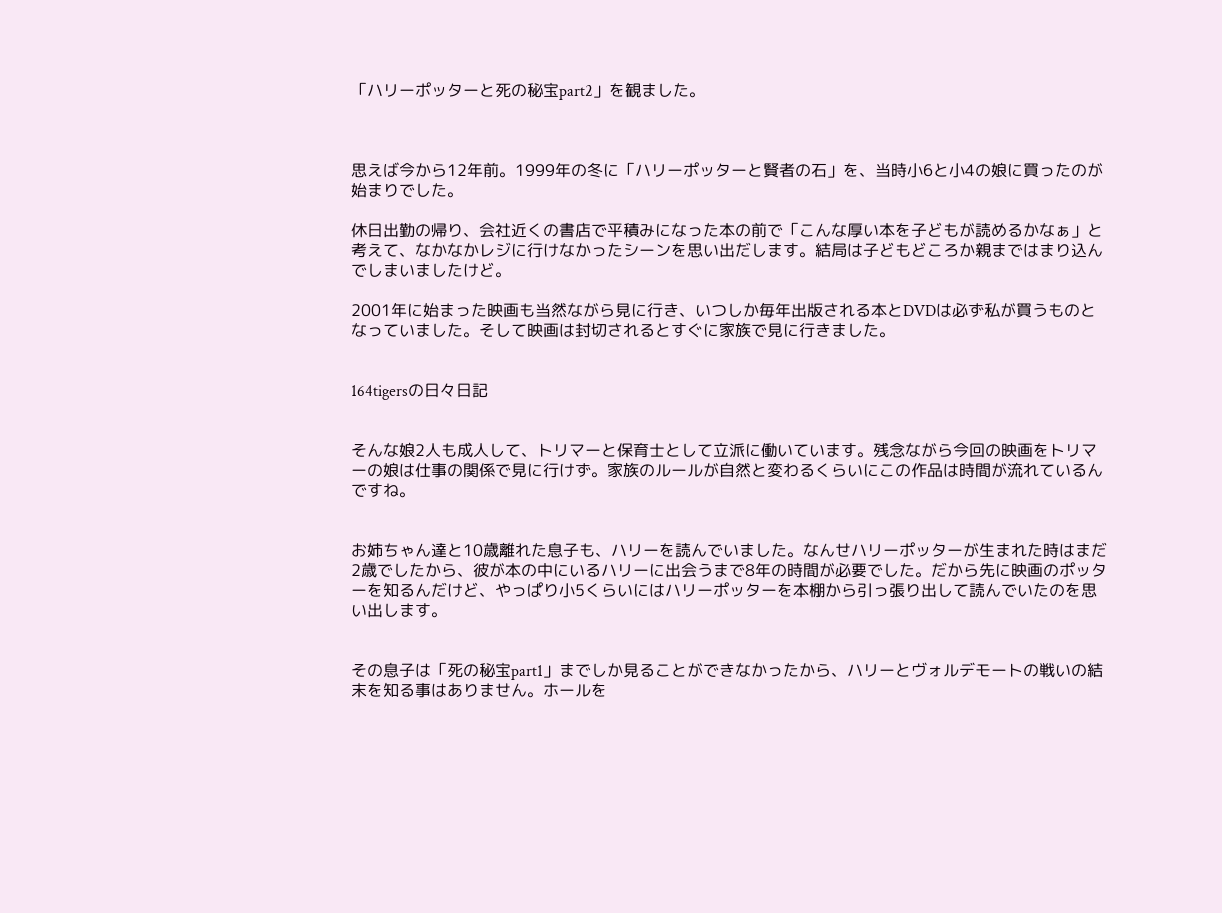「ハリーポッターと死の秘宝part2」を観ました。



思えば今から12年前。1999年の冬に「ハリーポッターと賢者の石」を、当時小6と小4の娘に買ったのが始まりでした。

休日出勤の帰り、会社近くの書店で平積みになった本の前で「こんな厚い本を子どもが読めるかなぁ」と考えて、なかなかレジに行けなかったシーンを思い出だします。結局は子どもどころか親まではまり込んでしまいましたけど。

2001年に始まった映画も当然ながら見に行き、いつしか毎年出版される本とDVDは必ず私が買うものとなっていました。そして映画は封切されるとすぐに家族で見に行きました。


164tigersの日々日記


そんな娘2人も成人して、トリマーと保育士として立派に働いています。残念ながら今回の映画をトリマーの娘は仕事の関係で見に行けず。家族のルールが自然と変わるくらいにこの作品は時間が流れているんですね。


お姉ちゃん達と10歳離れた息子も、ハリーを読んでいました。なんせハリーポッターが生まれた時はまだ2歳でしたから、彼が本の中にいるハリーに出会うまで8年の時間が必要でした。だから先に映画のポッターを知るんだけど、やっぱり小5くらいにはハリーポッターを本棚から引っ張り出して読んでいたのを思い出します。


その息子は「死の秘宝part1」までしか見ることができなかったから、ハリーとヴォルデモートの戦いの結末を知る事はありません。ホールを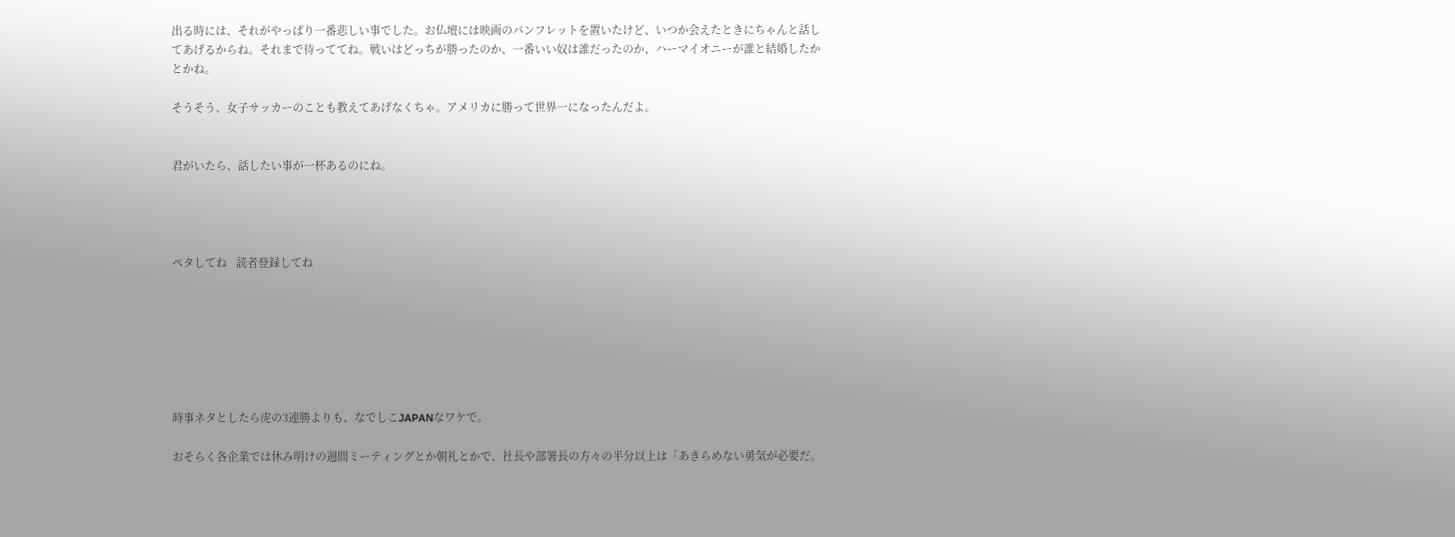出る時には、それがやっぱり一番悲しい事でした。お仏壇には映画のパンフレットを置いたけど、いつか会えたときにちゃんと話してあげるからね。それまで待っててね。戦いはどっちが勝ったのか、一番いい奴は誰だったのか、ハーマイオニーが誰と結婚したかとかね。

そうそう、女子サッカーのことも教えてあげなくちゃ。アメリカに勝って世界一になったんだよ。


君がいたら、話したい事が一杯あるのにね。




ペタしてね   読者登録してね







時事ネタとしたら虎の3連勝よりも、なでしこJAPANなワケで。

おそらく各企業では休み明けの週間ミーティングとか朝礼とかで、社長や部署長の方々の半分以上は「あきらめない勇気が必要だ。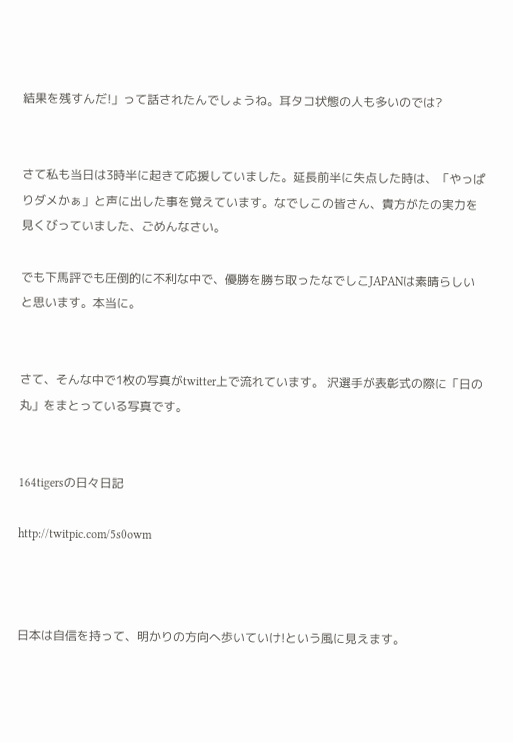結果を残すんだ!」って話されたんでしょうね。耳タコ状態の人も多いのでは?


さて私も当日は3時半に起きて応援していました。延長前半に失点した時は、「やっぱりダメかぁ」と声に出した事を覚えています。なでしこの皆さん、貴方がたの実力を見くびっていました、ごめんなさい。

でも下馬評でも圧倒的に不利な中で、優勝を勝ち取ったなでしこJAPANは素晴らしいと思います。本当に。


さて、そんな中で1枚の写真がtwitter上で流れています。 沢選手が表彰式の際に「日の丸」をまとっている写真です。


164tigersの日々日記

http://twitpic.com/5s0owm



日本は自信を持って、明かりの方向へ歩いていけ!という風に見えます。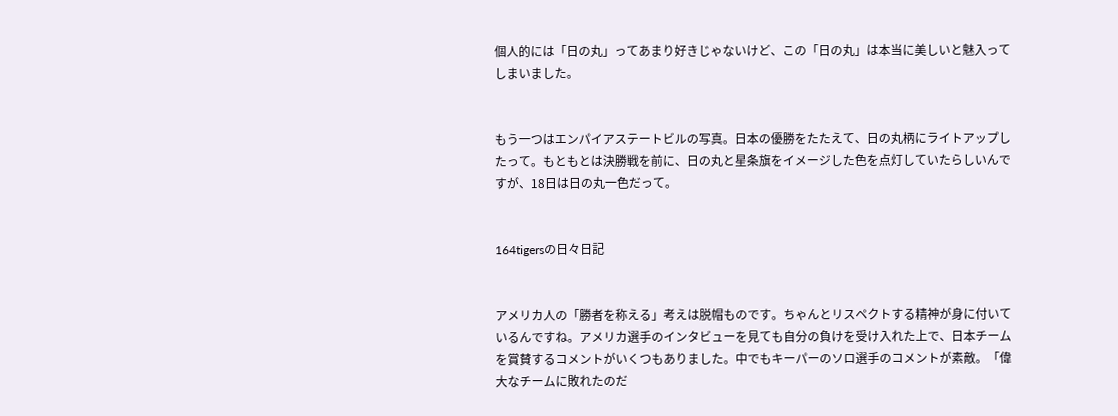個人的には「日の丸」ってあまり好きじゃないけど、この「日の丸」は本当に美しいと魅入ってしまいました。


もう一つはエンパイアステートビルの写真。日本の優勝をたたえて、日の丸柄にライトアップしたって。もともとは決勝戦を前に、日の丸と星条旗をイメージした色を点灯していたらしいんですが、18日は日の丸一色だって。


164tigersの日々日記


アメリカ人の「勝者を称える」考えは脱帽ものです。ちゃんとリスペクトする精神が身に付いているんですね。アメリカ選手のインタビューを見ても自分の負けを受け入れた上で、日本チームを賞賛するコメントがいくつもありました。中でもキーパーのソロ選手のコメントが素敵。「偉大なチームに敗れたのだ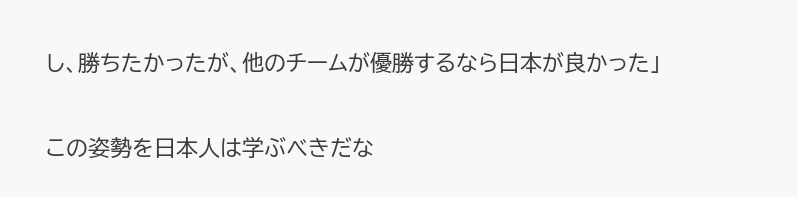し、勝ちたかったが、他のチームが優勝するなら日本が良かった」


この姿勢を日本人は学ぶべきだな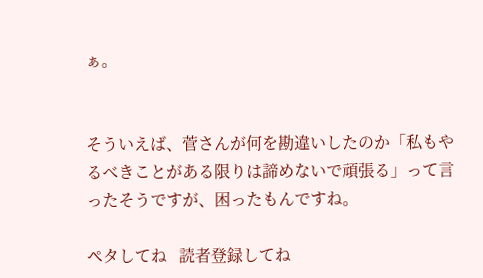ぁ。


そういえば、菅さんが何を勘違いしたのか「私もやるべきことがある限りは諦めないで頑張る」って言ったそうですが、困ったもんですね。

ペタしてね   読者登録してね